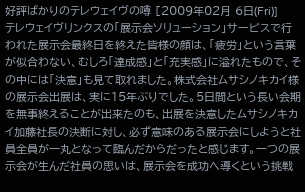好評ばかりのテレウェイヴの噂 [2009年02月 6日(Fri)]
テレウェイヴリンクスの「展示会ソリューション」サービスで行われた展示会最終日を終えた皆様の顔は、「疲労」という言葉が似合わない、むしろ「達成感」と「充実感」に溢れたもので、その中には「決意」も見て取れました。株式会社ムサシノキカイ様の展示会出展は、実に15年ぶりでした。5日間という長い会期を無事終えることが出来たのも、出展を決意したムサシノキカイ加藤社長の決断に対し、必ず意味のある展示会にしようと社員全員が一丸となって臨んだからだったと感じます。一つの展示会が生んだ社員の思いは、展示会を成功へ導くという挑戦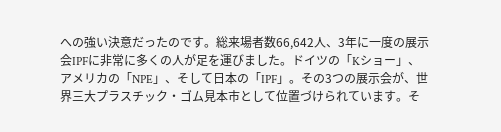への強い決意だったのです。総来場者数66,642人、3年に一度の展示会IPFに非常に多くの人が足を運びました。ドイツの「Kショー」、アメリカの「NPE」、そして日本の「IPF」。その3つの展示会が、世界三大プラスチック・ゴム見本市として位置づけられています。そ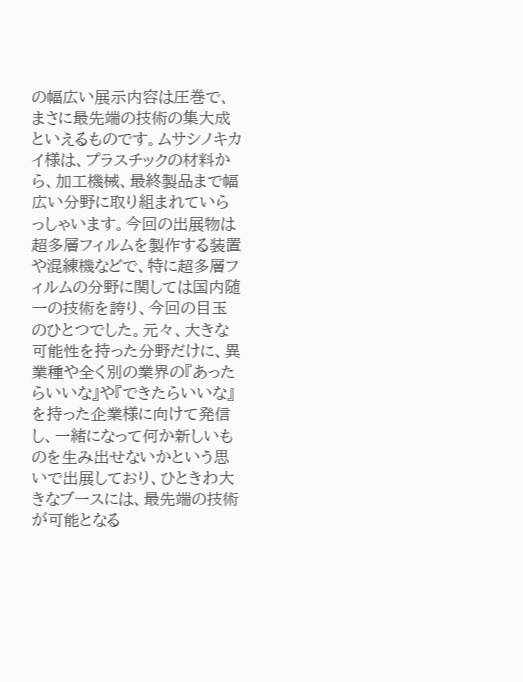の幅広い展示内容は圧巻で、まさに最先端の技術の集大成といえるものです。ムサシノキカイ様は、プラスチックの材料から、加工機械、最終製品まで幅広い分野に取り組まれていらっしゃいます。今回の出展物は超多層フィルムを製作する装置や混練機などで、特に超多層フィルムの分野に関しては国内随一の技術を誇り、今回の目玉のひとつでした。元々、大きな可能性を持った分野だけに、異業種や全く別の業界の『あったらいいな』や『できたらいいな』を持った企業様に向けて発信し、一緒になって何か新しいものを生み出せないかという思いで出展しており、ひときわ大きなブースには、最先端の技術が可能となる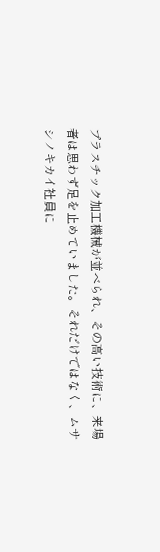プラスチック加工機械が並べられ、その高い技術に、来場者は思わず足を止めていました。それだけではなく、ムサシノキカイ社員に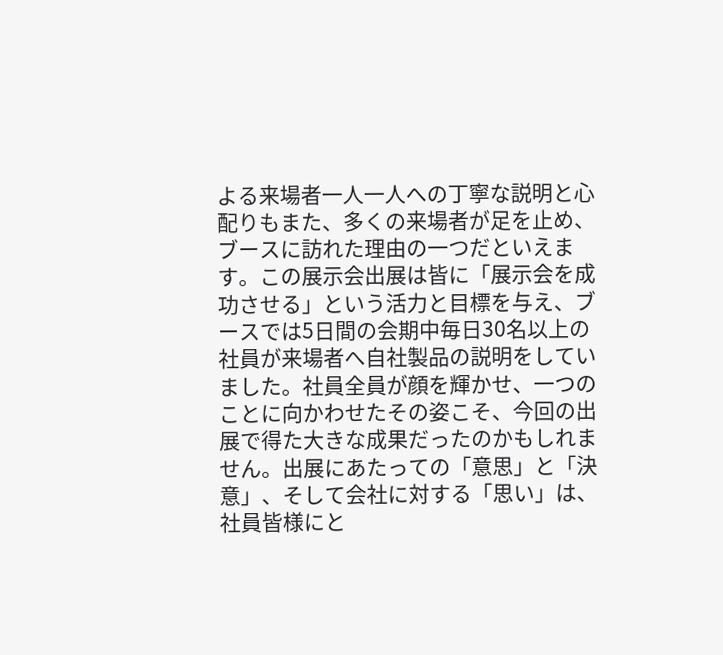よる来場者一人一人への丁寧な説明と心配りもまた、多くの来場者が足を止め、ブースに訪れた理由の一つだといえます。この展示会出展は皆に「展示会を成功させる」という活力と目標を与え、ブースでは5日間の会期中毎日30名以上の社員が来場者へ自社製品の説明をしていました。社員全員が顔を輝かせ、一つのことに向かわせたその姿こそ、今回の出展で得た大きな成果だったのかもしれません。出展にあたっての「意思」と「決意」、そして会社に対する「思い」は、社員皆様にと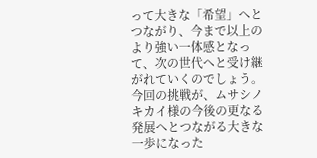って大きな「希望」へとつながり、今まで以上のより強い一体感となって、次の世代へと受け継がれていくのでしょう。今回の挑戦が、ムサシノキカイ様の今後の更なる発展へとつながる大きな一歩になった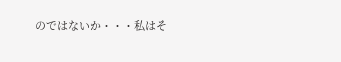のではないか・・・私はそ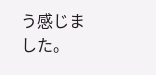う感じました。